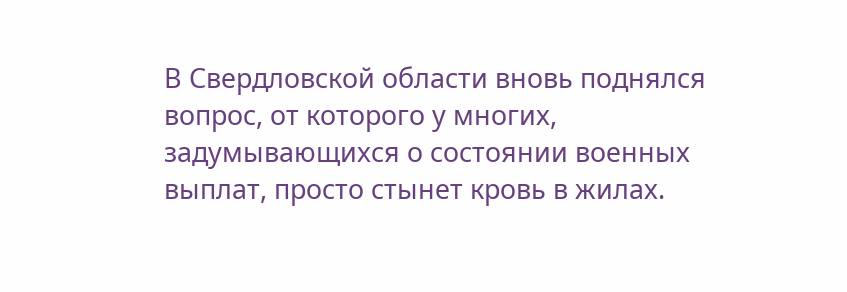В Свердловской области вновь поднялся вопрос, от которого у многих, задумывающихся о состоянии военных выплат, просто стынет кровь в жилах.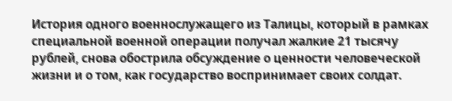История одного военнослужащего из Талицы, который в рамках специальной военной операции получал жалкие 21 тысячу рублей, снова обострила обсуждение о ценности человеческой жизни и о том, как государство воспринимает своих солдат.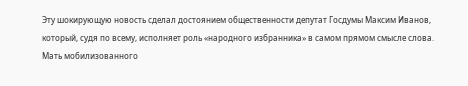Эту шокирующую новость сделал достоянием общественности депутат Госдумы Максим Иванов, который, судя по всему, исполняет роль «народного избранника» в самом прямом смысле слова. Мать мобилизованного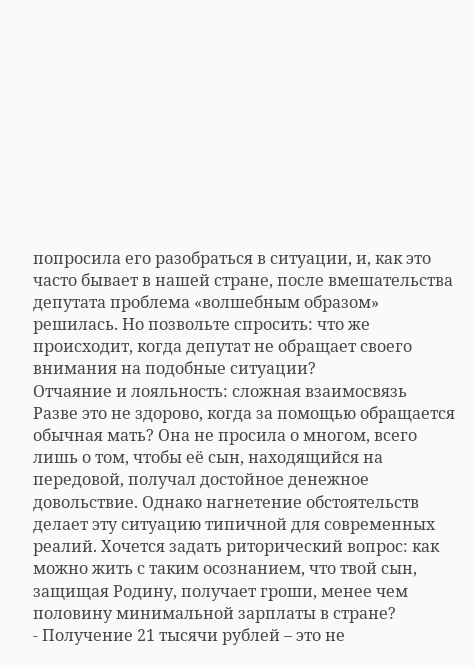попросила его разобраться в ситуации, и, как это часто бывает в нашей стране, после вмешательства депутата проблема «волшебным образом» решилась. Но позвольте спросить: что же происходит, когда депутат не обращает своего внимания на подобные ситуации?
Отчаяние и лояльность: сложная взаимосвязь
Разве это не здорово, когда за помощью обращается обычная мать? Она не просила о многом, всего лишь о том, чтобы её сын, находящийся на передовой, получал достойное денежное довольствие. Однако нагнетение обстоятельств делает эту ситуацию типичной для современных реалий. Хочется задать риторический вопрос: как можно жить с таким осознанием, что твой сын, защищая Родину, получает гроши, менее чем половину минимальной зарплаты в стране?
- Получение 21 тысячи рублей – это не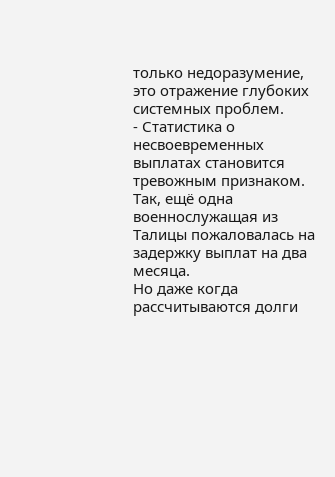только недоразумение, это отражение глубоких системных проблем.
- Статистика о несвоевременных выплатах становится тревожным признаком. Так, ещё одна военнослужащая из Талицы пожаловалась на задержку выплат на два месяца.
Но даже когда рассчитываются долги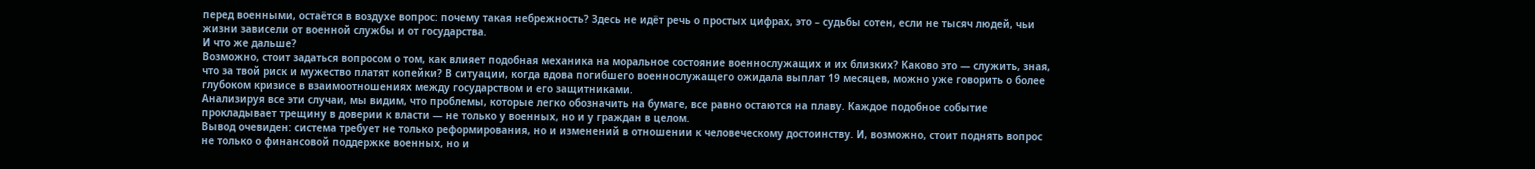перед военными, остаётся в воздухе вопрос: почему такая небрежность? Здесь не идёт речь о простых цифрах, это – судьбы сотен, если не тысяч людей, чьи жизни зависели от военной службы и от государства.
И что же дальше?
Возможно, стоит задаться вопросом о том, как влияет подобная механика на моральное состояние военнослужащих и их близких? Каково это — служить, зная, что за твой риск и мужество платят копейки? В ситуации, когда вдова погибшего военнослужащего ожидала выплат 19 месяцев, можно уже говорить о более глубоком кризисе в взаимоотношениях между государством и его защитниками.
Анализируя все эти случаи, мы видим, что проблемы, которые легко обозначить на бумаге, все равно остаются на плаву. Каждое подобное событие прокладывает трещину в доверии к власти — не только у военных, но и у граждан в целом.
Вывод очевиден: система требует не только реформирования, но и изменений в отношении к человеческому достоинству. И, возможно, стоит поднять вопрос не только о финансовой поддержке военных, но и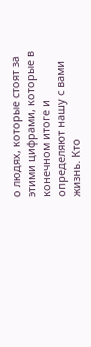о людях, которые стоят за этими цифрами, которые в конечном итоге и определяют нашу с вами жизнь. Кто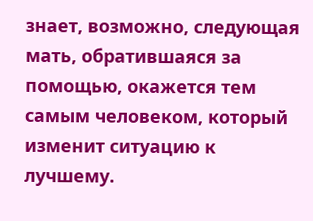знает, возможно, следующая мать, обратившаяся за помощью, окажется тем самым человеком, который изменит ситуацию к лучшему.